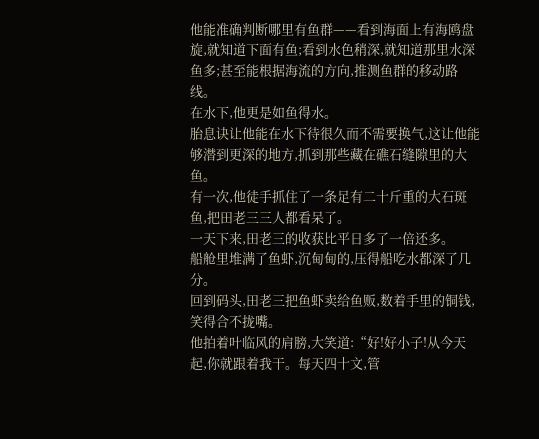他能准确判断哪里有鱼群——看到海面上有海鸥盘旋,就知道下面有鱼;看到水色稍深,就知道那里水深鱼多;甚至能根据海流的方向,推测鱼群的移动路线。
在水下,他更是如鱼得水。
胎息诀让他能在水下待很久而不需要换气,这让他能够潜到更深的地方,抓到那些藏在礁石缝隙里的大鱼。
有一次,他徒手抓住了一条足有二十斤重的大石斑鱼,把田老三三人都看呆了。
一天下来,田老三的收获比平日多了一倍还多。
船舱里堆满了鱼虾,沉甸甸的,压得船吃水都深了几分。
回到码头,田老三把鱼虾卖给鱼贩,数着手里的铜钱,笑得合不拢嘴。
他拍着叶临风的肩膀,大笑道:“好!好小子!从今天起,你就跟着我干。每天四十文,管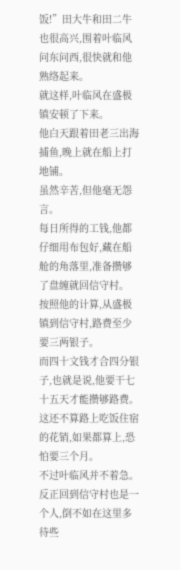饭!”田大牛和田二牛也很高兴,围着叶临风问东问西,很快就和他熟络起来。
就这样,叶临风在盛极镇安顿了下来。
他白天跟着田老三出海捕鱼,晚上就在船上打地铺。
虽然辛苦,但他毫无怨言。
每日所得的工钱,他都仔细用布包好,藏在船舱的角落里,准备攒够了盘缠就回信守村。
按照他的计算,从盛极镇到信守村,路费至少要三两银子。
而四十文钱才合四分银子,也就是说,他要干七十五天才能攒够路费。
这还不算路上吃饭住宿的花销,如果都算上,恐怕要三个月。
不过叶临风并不着急。反正回到信守村也是一个人,倒不如在这里多待些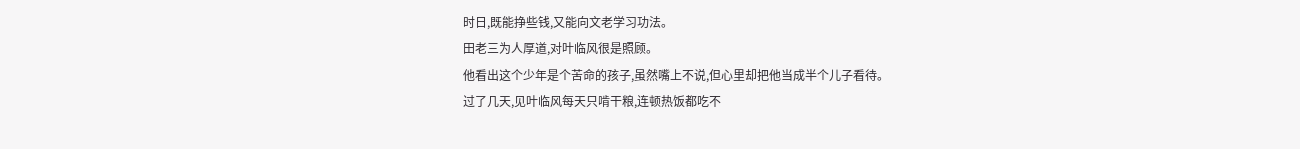时日,既能挣些钱,又能向文老学习功法。
田老三为人厚道,对叶临风很是照顾。
他看出这个少年是个苦命的孩子,虽然嘴上不说,但心里却把他当成半个儿子看待。
过了几天,见叶临风每天只啃干粮,连顿热饭都吃不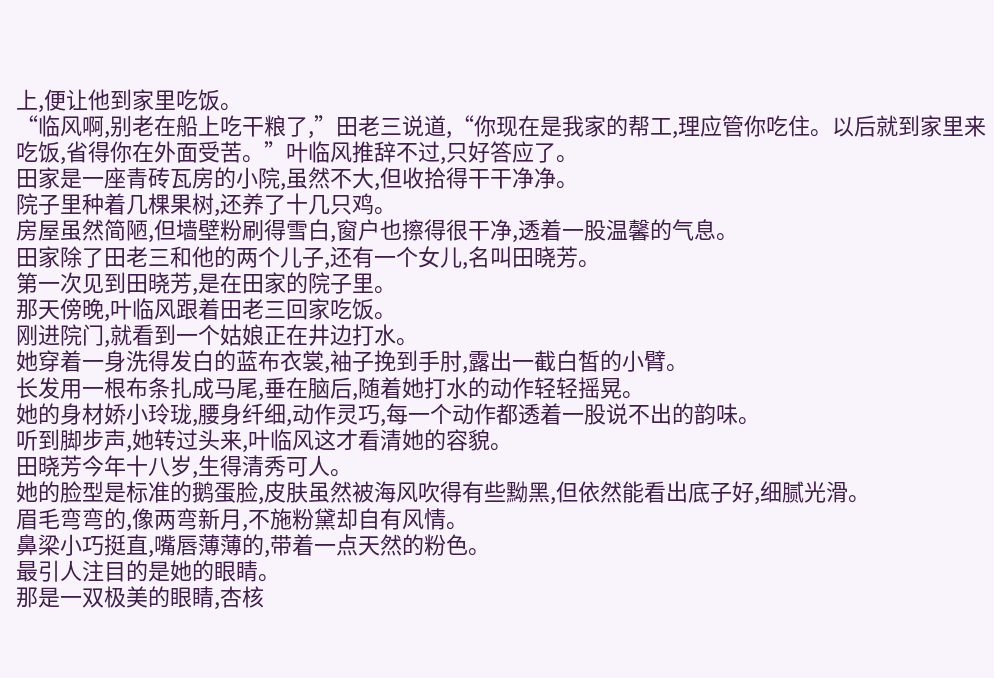上,便让他到家里吃饭。
“临风啊,别老在船上吃干粮了,”田老三说道,“你现在是我家的帮工,理应管你吃住。以后就到家里来吃饭,省得你在外面受苦。”叶临风推辞不过,只好答应了。
田家是一座青砖瓦房的小院,虽然不大,但收拾得干干净净。
院子里种着几棵果树,还养了十几只鸡。
房屋虽然简陋,但墙壁粉刷得雪白,窗户也擦得很干净,透着一股温馨的气息。
田家除了田老三和他的两个儿子,还有一个女儿,名叫田晓芳。
第一次见到田晓芳,是在田家的院子里。
那天傍晚,叶临风跟着田老三回家吃饭。
刚进院门,就看到一个姑娘正在井边打水。
她穿着一身洗得发白的蓝布衣裳,袖子挽到手肘,露出一截白皙的小臂。
长发用一根布条扎成马尾,垂在脑后,随着她打水的动作轻轻摇晃。
她的身材娇小玲珑,腰身纤细,动作灵巧,每一个动作都透着一股说不出的韵味。
听到脚步声,她转过头来,叶临风这才看清她的容貌。
田晓芳今年十八岁,生得清秀可人。
她的脸型是标准的鹅蛋脸,皮肤虽然被海风吹得有些黝黑,但依然能看出底子好,细腻光滑。
眉毛弯弯的,像两弯新月,不施粉黛却自有风情。
鼻梁小巧挺直,嘴唇薄薄的,带着一点天然的粉色。
最引人注目的是她的眼睛。
那是一双极美的眼睛,杏核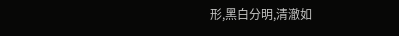形,黑白分明,清澈如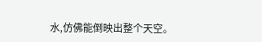水,仿佛能倒映出整个天空。